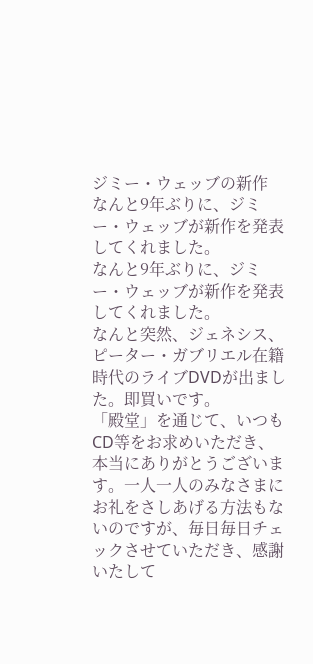ジミー・ウェッブの新作
なんと9年ぶりに、ジミー・ウェッブが新作を発表してくれました。
なんと9年ぶりに、ジミー・ウェッブが新作を発表してくれました。
なんと突然、ジェネシス、ピーター・ガブリエル在籍時代のライブDVDが出ました。即買いです。
「殿堂」を通じて、いつもCD等をお求めいただき、本当にありがとうございます。一人一人のみなさまにお礼をさしあげる方法もないのですが、毎日毎日チェックさせていただき、感謝いたして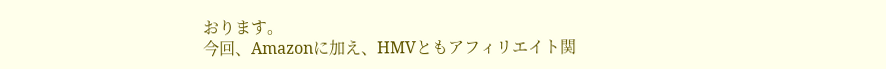おります。
今回、Amazonに加え、HMVともアフィリエイト関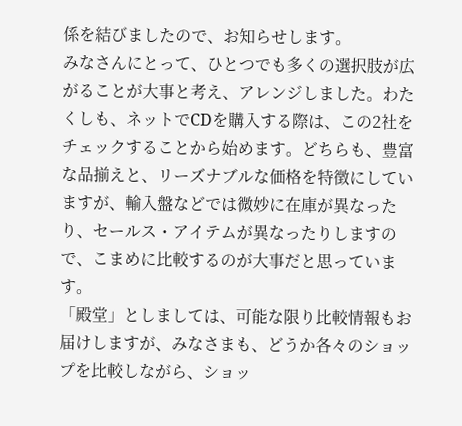係を結びましたので、お知らせします。
みなさんにとって、ひとつでも多くの選択肢が広がることが大事と考え、アレンジしました。わたくしも、ネットでCDを購入する際は、この2社をチェックすることから始めます。どちらも、豊富な品揃えと、リーズナブルな価格を特徴にしていますが、輸入盤などでは微妙に在庫が異なったり、セールス・アイテムが異なったりしますので、こまめに比較するのが大事だと思っています。
「殿堂」としましては、可能な限り比較情報もお届けしますが、みなさまも、どうか各々のショップを比較しながら、ショッ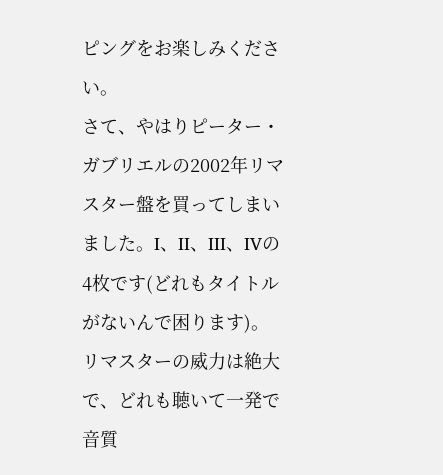ピングをお楽しみください。
さて、やはりピーター・ガブリエルの2002年リマスター盤を買ってしまいました。I、II、III、IVの4枚です(どれもタイトルがないんで困ります)。リマスターの威力は絶大で、どれも聴いて一発で音質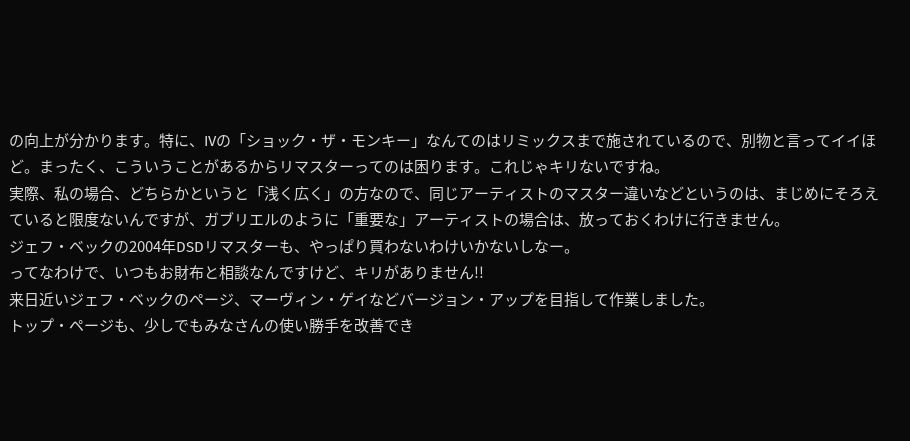の向上が分かります。特に、IVの「ショック・ザ・モンキー」なんてのはリミックスまで施されているので、別物と言ってイイほど。まったく、こういうことがあるからリマスターってのは困ります。これじゃキリないですね。
実際、私の場合、どちらかというと「浅く広く」の方なので、同じアーティストのマスター違いなどというのは、まじめにそろえていると限度ないんですが、ガブリエルのように「重要な」アーティストの場合は、放っておくわけに行きません。
ジェフ・ベックの2004年DSDリマスターも、やっぱり買わないわけいかないしなー。
ってなわけで、いつもお財布と相談なんですけど、キリがありません!!
来日近いジェフ・ベックのページ、マーヴィン・ゲイなどバージョン・アップを目指して作業しました。
トップ・ページも、少しでもみなさんの使い勝手を改善でき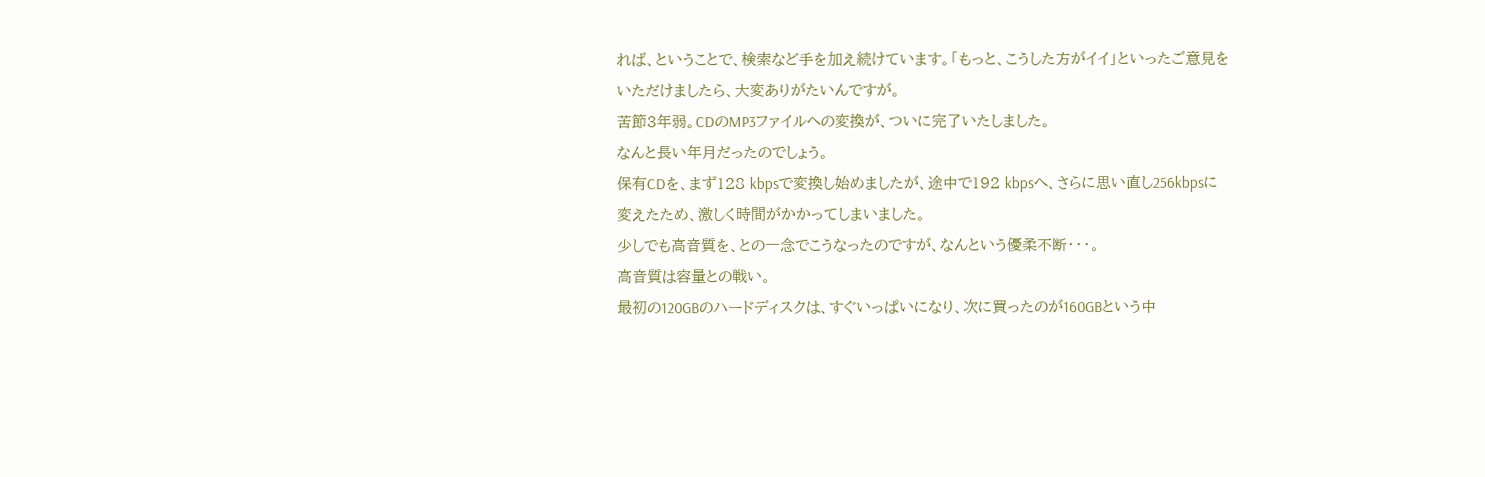れば、ということで、検索など手を加え続けています。「もっと、こうした方がイイ」といったご意見をいただけましたら、大変ありがたいんですが。
苦節3年弱。CDのMP3ファイルへの変換が、ついに完了いたしました。
なんと長い年月だったのでしょう。
保有CDを、まず128 kbpsで変換し始めましたが、途中で192 kbpsへ、さらに思い直し256kbpsに変えたため、激しく時間がかかってしまいました。
少しでも高音質を、との一念でこうなったのですが、なんという優柔不断・・・。
高音質は容量との戦い。
最初の120GBのハードディスクは、すぐいっぱいになり、次に買ったのが160GBという中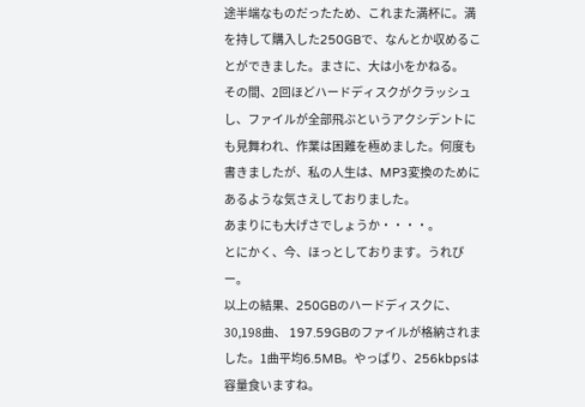途半端なものだったため、これまた満杯に。満を持して購入した250GBで、なんとか収めることができました。まさに、大は小をかねる。
その間、2回ほどハードディスクがクラッシュし、ファイルが全部飛ぶというアクシデントにも見舞われ、作業は困難を極めました。何度も書きましたが、私の人生は、MP3変換のためにあるような気さえしておりました。
あまりにも大げさでしょうか・・・・。
とにかく、今、ほっとしております。うれぴー。
以上の結果、250GBのハードディスクに、30,198曲、 197.59GBのファイルが格納されました。1曲平均6.5MB。やっぱり、256kbpsは容量食いますね。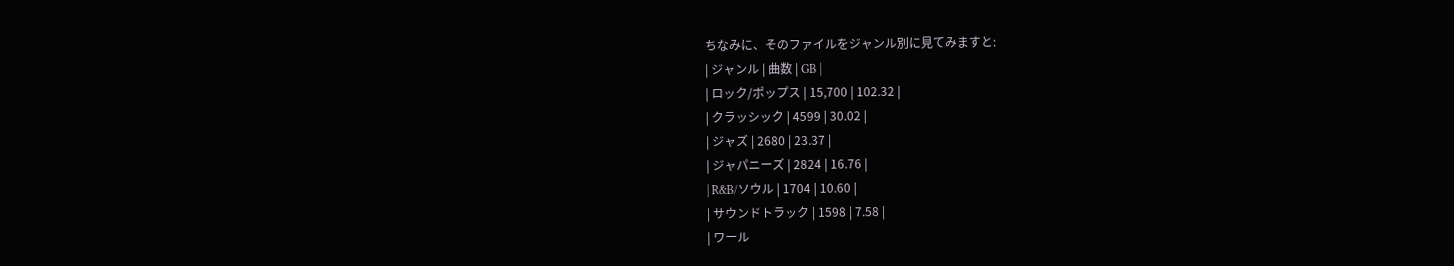ちなみに、そのファイルをジャンル別に見てみますと:
| ジャンル | 曲数 | GB |
| ロック/ポップス | 15,700 | 102.32 |
| クラッシック | 4599 | 30.02 |
| ジャズ | 2680 | 23.37 |
| ジャパニーズ | 2824 | 16.76 |
| R&B/ソウル | 1704 | 10.60 |
| サウンドトラック | 1598 | 7.58 |
| ワール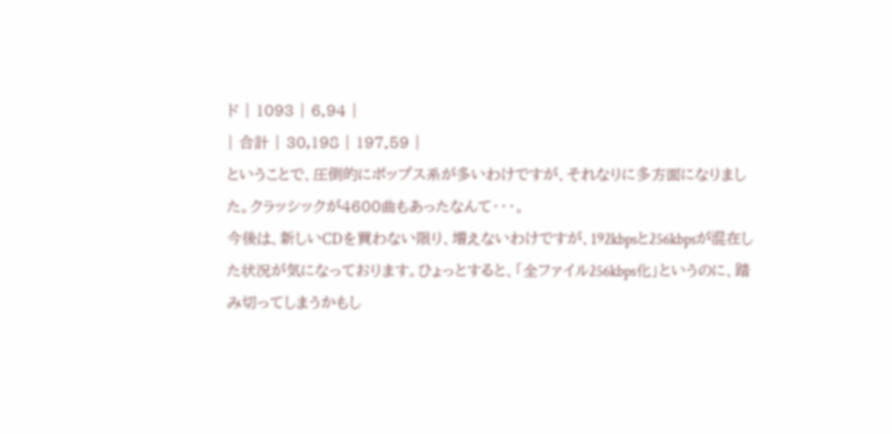ド | 1093 | 6.94 |
| 合計 | 30,198 | 197.59 |
ということで、圧倒的にポップス系が多いわけですが、それなりに多方面になりました。クラッシックが4600曲もあったなんて・・・。
今後は、新しいCDを買わない限り、増えないわけですが、192kbpsと256kbpsが混在した状況が気になっております。ひょっとすると、「全ファイル256kbps化」というのに、踏み切ってしまうかもし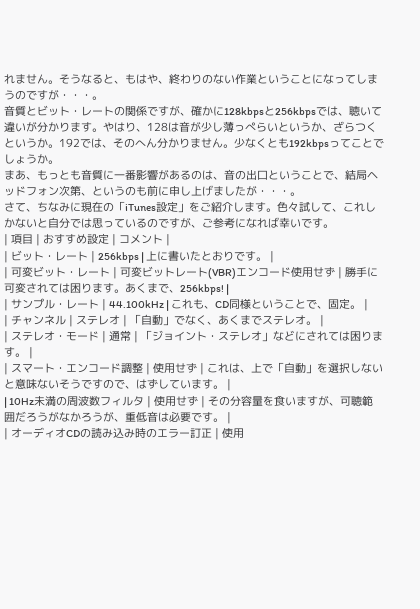れません。そうなると、もはや、終わりのない作業ということになってしまうのですが・・・。
音質とビット・レートの関係ですが、確かに128kbpsと256kbpsでは、聴いて違いが分かります。やはり、128は音が少し薄っぺらいというか、ざらつくというか。192では、そのへん分かりません。少なくとも192kbpsってことでしょうか。
まあ、もっとも音質に一番影響があるのは、音の出口ということで、結局ヘッドフォン次第、というのも前に申し上げましたが・・・。
さて、ちなみに現在の「iTunes設定」をご紹介します。色々試して、これしかないと自分では思っているのですが、ご参考になれば幸いです。
| 項目 | おすすめ設定 | コメント |
| ビット・レート | 256kbps | 上に書いたとおりです。 |
| 可変ビット・レート | 可変ビットレート(VBR)エンコード使用せず | 勝手に可変されては困ります。あくまで、256kbps! |
| サンプル・レート | 44.100kHz | これも、CD同様ということで、固定。 |
| チャンネル | ステレオ | 「自動」でなく、あくまでステレオ。 |
| ステレオ・モード | 通常 | 「ジョイント・ステレオ」などにされては困ります。 |
| スマート・エンコード調整 | 使用せず | これは、上で「自動」を選択しないと意味ないそうですので、はずしています。 |
| 10Hz未満の周波数フィルタ | 使用せず | その分容量を食いますが、可聴範囲だろうがなかろうが、重低音は必要です。 |
| オーディオCDの読み込み時のエラー訂正 | 使用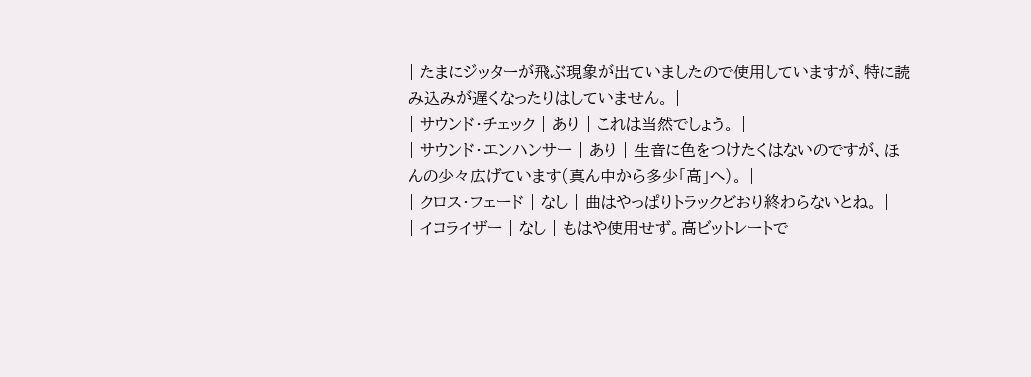| たまにジッターが飛ぶ現象が出ていましたので使用していますが、特に読み込みが遅くなったりはしていません。 |
| サウンド・チェック | あり | これは当然でしょう。 |
| サウンド・エンハンサー | あり | 生音に色をつけたくはないのですが、ほんの少々広げています(真ん中から多少「高」へ)。 |
| クロス・フェード | なし | 曲はやっぱりトラックどおり終わらないとね。 |
| イコライザー | なし | もはや使用せず。高ビットレートで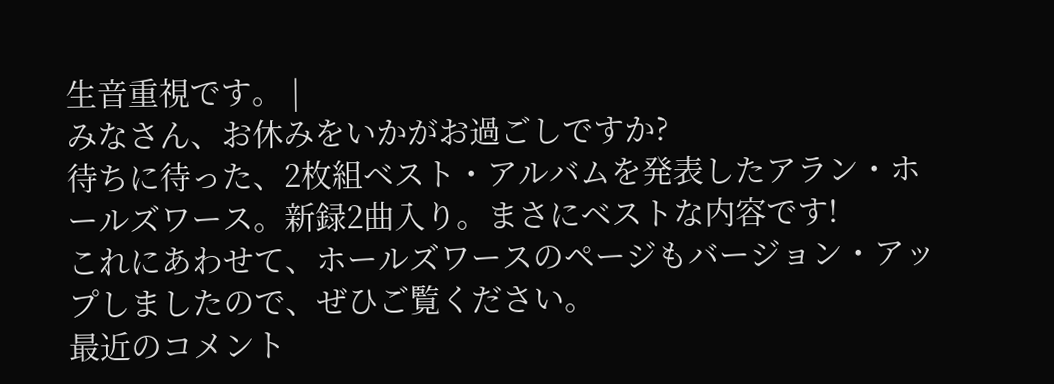生音重視です。 |
みなさん、お休みをいかがお過ごしですか?
待ちに待った、2枚組ベスト・アルバムを発表したアラン・ホールズワース。新録2曲入り。まさにベストな内容です!
これにあわせて、ホールズワースのページもバージョン・アップしましたので、ぜひご覧ください。
最近のコメント